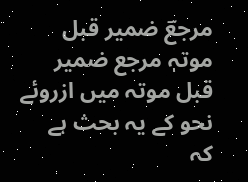مرجعؔ ضمیر قبل موتہٖ مرجع ضمیر قبل موتہ میں ازروئے نحو کے یہ بحث ہے کہ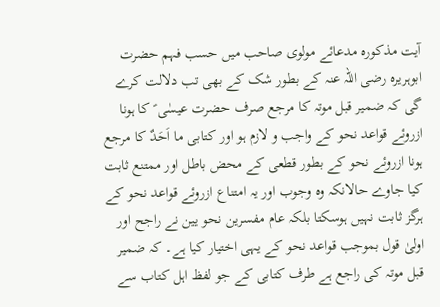آیت مذکورہ مدعائے مولوی صاحب میں حسب فہم حضرت ابوہریرہ رضی اللہ عنہ کے بطور شک کے بھی تب دلالت کرے گی کہ ضمیر قبل موتہ کا مرجع صرف حضرت عیسٰی ؑ کا ہونا ازروئے قواعد نحو کے واجب و لازم ہو اور کتابی ما اَحَدٌ کا مرجع ہونا ازروئے نحو کے بطور قطعی کے محض باطل اور ممتنع ثابت کیا جاوے حالانکہ وہ وجوب اور یہ امتناع ازروئے قواعد نحو کے ہرگز ثابت نہیں ہوسکتا بلکہ عام مفسرین نحو یین نے راجح اور اولیٰ قول بموجب قواعد نحو کے یہی اختیار کیا ہے۔ کہ ضمیر قبل موتہ کی راجع ہے طرف کتابی کے جو لفظ اہل کتاب سے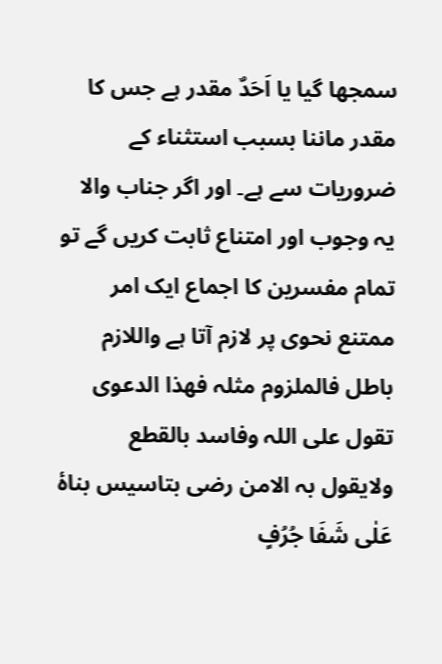سمجھا گیا یا اَحَدٌ مقدر ہے جس کا مقدر ماننا بسبب استثناء کے ضروریات سے ہے۔ اور اگر جناب والا یہ وجوب اور امتناع ثابت کریں گے تو تمام مفسرین کا اجماع ایک امر ممتنع نحوی پر لازم آتا ہے واللازم باطل فالملزوم مثلہ فھذا الدعوی تقول علی اللہ وفاسد بالقطع ولایقول بہ الامن رضی بتاسیس بناۂ عَلٰی شَفَا جُرُفٍ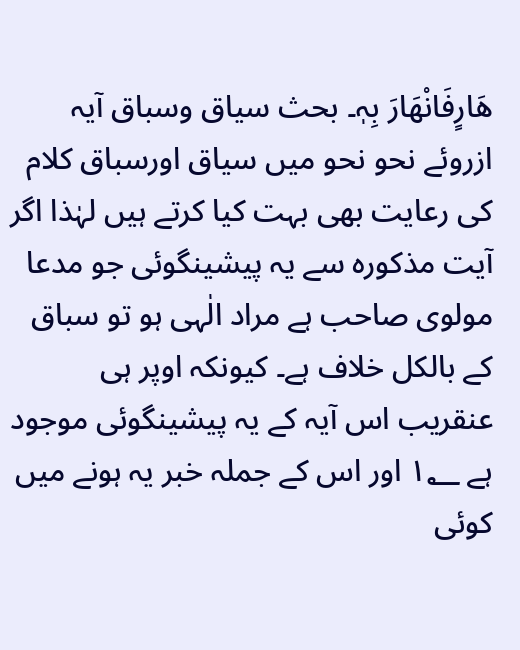ھَارٍفَانْھَارَ بِہٖ۔ بحث سیاق وسباق آیہ ازروئے نحو نحو میں سیاق اورسباق کلام کی رعایت بھی بہت کیا کرتے ہیں لہٰذا اگر آیت مذکورہ سے یہ پیشینگوئی جو مدعا مولوی صاحب ہے مراد الٰہی ہو تو سباق کے بالکل خلاف ہے۔ کیونکہ اوپر ہی عنقریب اس آیہ کے یہ پیشینگوئی موجود ہے ۱؂ اور اس کے جملہ خبر یہ ہونے میں کوئی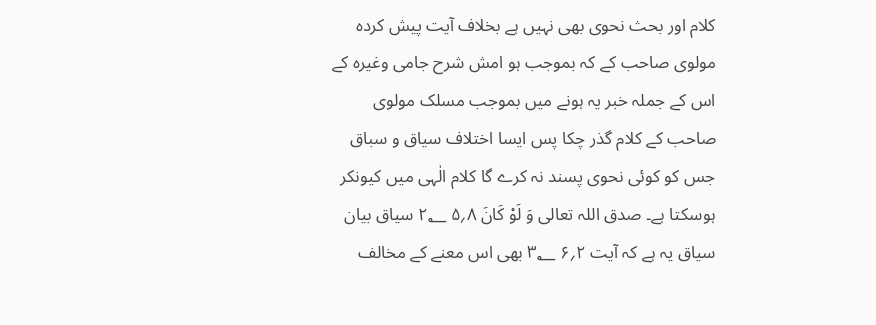کلام اور بحث نحوی بھی نہیں ہے بخلاف آیت پیش کردہ مولوی صاحب کے کہ بموجب ہو امش شرح جامی وغیرہ کے اس کے جملہ خبر یہ ہونے میں بموجب مسلک مولوی صاحب کے کلام گذر چکا پس ایسا اختلاف سیاق و سباق جس کو کوئی نحوی پسند نہ کرے گا کلام الٰہی میں کیونکر ہوسکتا ہے۔ صدق اللہ تعالی وَ لَوْ کَانَ ۸؍۵ ۲؂ سیاق بیان سیاق یہ ہے کہ آیت ۲؍۶ ۳؂ بھی اس معنے کے مخالف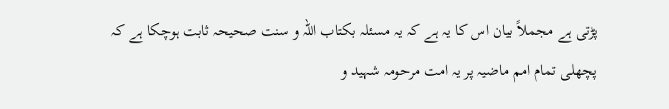پڑتی ہے مجملاً بیان اس کا یہ ہے کہ یہ مسئلہ بکتاب اللہ و سنت صحیحہ ثابت ہوچکا ہے کہ پچھلی تمام امم ماضیہ پر یہ امت مرحومہ شہید و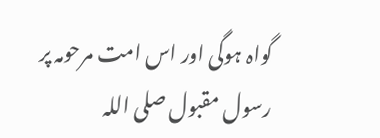گواہ ہوگی اور اس امت مرحومہ پر رسول مقبول صلی اللہ